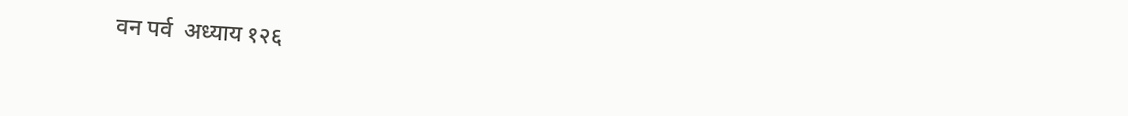वन पर्व  अध्याय १२६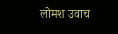लोमश उवाच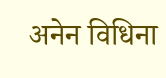अनेन विधिना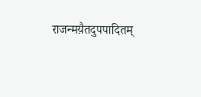राजन्मय़ैतदुपपादितम्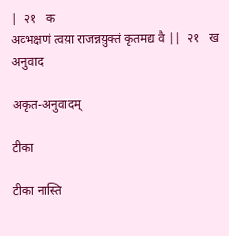|  २१   क
अव्भक्षणं त्वय़ा राजन्नय़ुक्तं कृतमद्य वै ||  २१   ख
अनुवाद

अकृत-अनुवादम्

टीका

टीका नास्ति